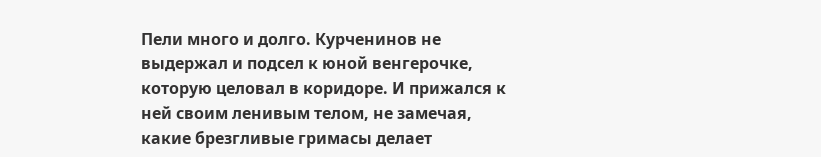Пели много и долго. Курченинов не выдержал и подсел к юной венгерочке, которую целовал в коридоре. И прижался к ней своим ленивым телом, не замечая, какие брезгливые гримасы делает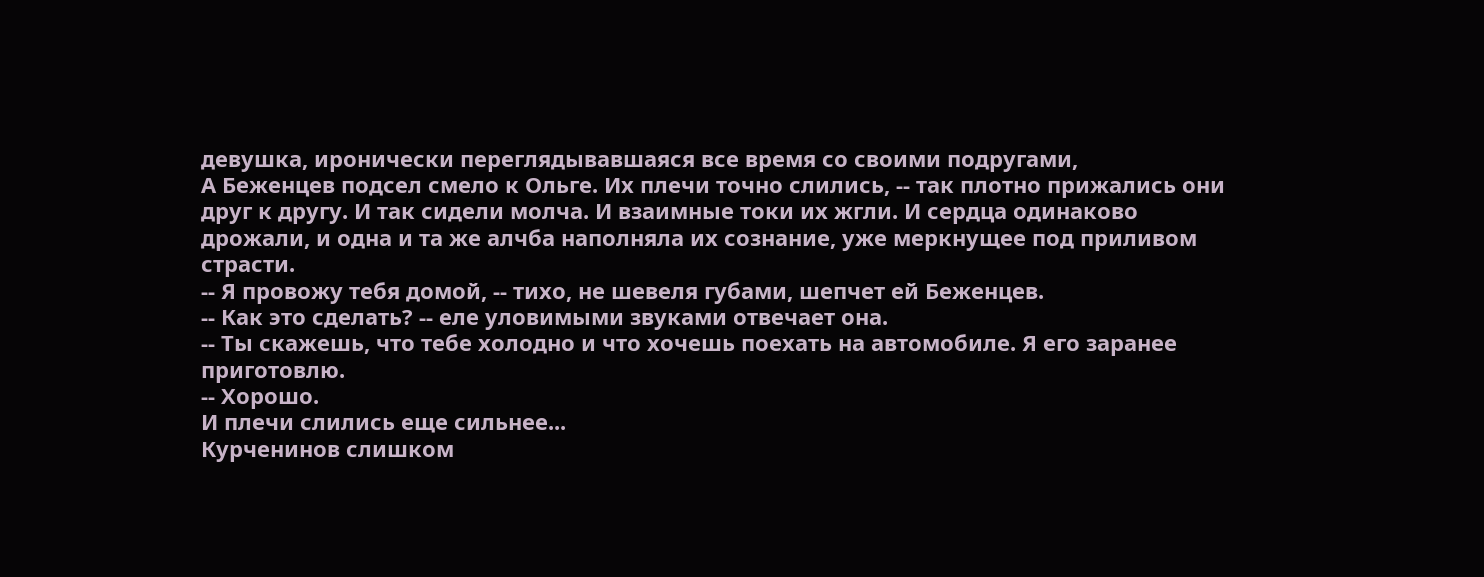девушка, иронически переглядывавшаяся все время со своими подругами,
А Беженцев подсел смело к Ольге. Их плечи точно слились, -- так плотно прижались они друг к другу. И так сидели молча. И взаимные токи их жгли. И сердца одинаково дрожали, и одна и та же алчба наполняла их сознание, уже меркнущее под приливом страсти.
-- Я провожу тебя домой, -- тихо, не шевеля губами, шепчет ей Беженцев.
-- Как это сделать? -- еле уловимыми звуками отвечает она.
-- Ты скажешь, что тебе холодно и что хочешь поехать на автомобиле. Я его заранее приготовлю.
-- Хорошо.
И плечи слились еще сильнее...
Курченинов слишком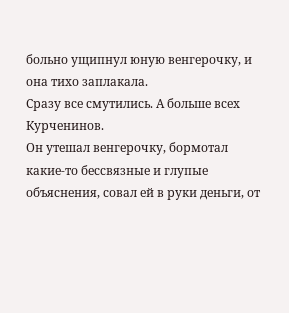больно ущипнул юную венгерочку, и она тихо заплакала.
Сразу все смутились. А больше всех Курченинов.
Он утешал венгерочку, бормотал какие-то бессвязные и глупые объяснения, совал ей в руки деньги, от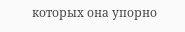которых она упорно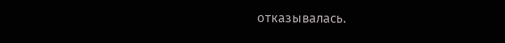отказывалась.